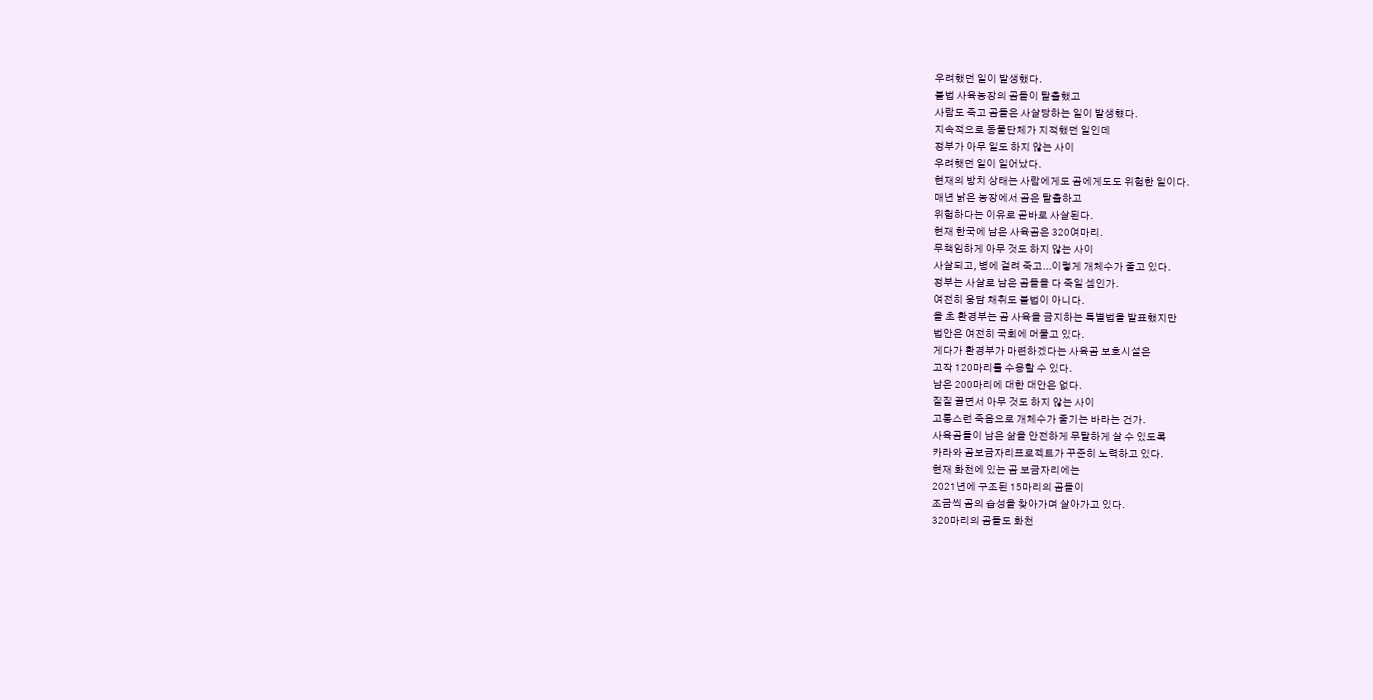우려했던 일이 발생했다.
불법 사육농장의 곰들이 탈출했고
사람도 죽고 곰들은 사살당하는 일이 발생헀다.
지속적으로 동물단체가 지적했던 일인데
정부가 아무 일도 하지 않는 사이
우려햇던 일이 일어났다.
현재의 방치 상태는 사람에게도 곰에게도도 위험한 일이다.
매년 낡은 농장에서 곰은 탈출하고
위험하다는 이유로 곧바로 사살된다.
현재 한국에 남은 사육곰은 320여마리.
무책임하게 아무 것도 하지 않는 사이
사살되고, 병에 걸려 죽고...이렇게 개체수가 줄고 있다.
정부는 사살로 남은 곰들을 다 죽일 셈인가.
여전히 웅담 채취도 불법이 아니다.
올 초 환경부는 곰 사육을 금지하는 특별법을 발표했지만
법안은 여전히 국회에 머물고 있다.
게다가 환경부가 마련하겠다는 사육곰 보호시설은
고작 120마리를 수용할 수 있다.
남은 200마리에 대한 대안은 없다.
질질 끌면서 아무 것도 하지 않는 사이
고통스런 죽음으로 개체수가 줄기는 바라는 건가.
사육곰들이 남은 삶을 안전하게 무탈하게 살 수 있도록
카라와 곰보금자리프로젝트가 꾸준히 노력하고 있다.
현재 화천에 있는 곰 보금자리에는
2021년에 구조된 15마리의 곰들이
조금씩 곰의 습성을 찾아가며 살아가고 있다.
320마리의 곰들도 화천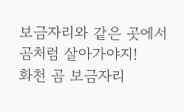보금자리와 같은 곳에서
곰처럼 살아가야지!
화천 곰 보금자리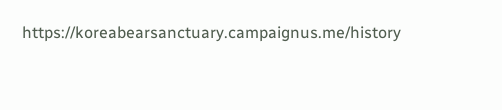https://koreabearsanctuary.campaignus.me/history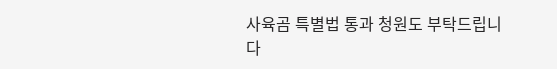사육곰 특별법 통과 청원도 부탁드립니다